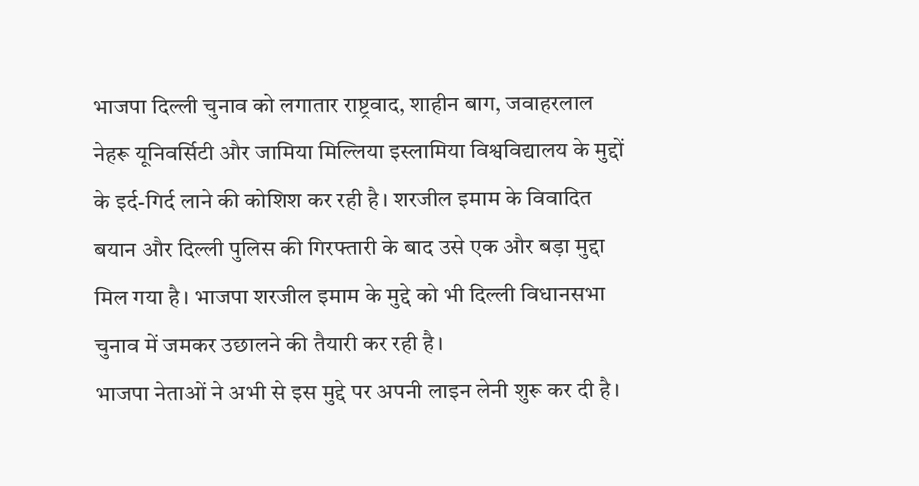भाजपा दिल्ली चुनाव को लगातार राष्ट्रवाद, शाहीन बाग, जवाहरलाल नेहरू यूनिवर्सिटी और जामिया मिल्लिया इस्लामिया विश्वविद्यालय के मुद्दों के इर्द-गिर्द लाने की कोशिश कर रही है। शरजील इमाम के विवादित बयान और दिल्ली पुलिस की गिरफ्तारी के बाद उसे एक और बड़ा मुद्दा मिल गया है। भाजपा शरजील इमाम के मुद्दे को भी दिल्ली विधानसभा चुनाव में जमकर उछालने की तैयारी कर रही है।
भाजपा नेताओं ने अभी से इस मुद्दे पर अपनी लाइन लेनी शुरू कर दी है।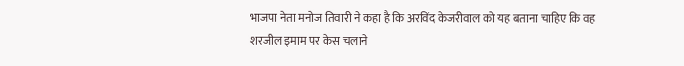भाजपा नेता मनोज तिवारी ने कहा है कि अरविंद केजरीवाल को यह बताना चाहिए कि वह शरजील इमाम पर केस चलाने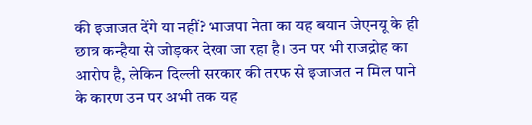की इजाजत देंगे या नहीं? भाजपा नेता का यह बयान जेएनयू के ही छात्र कन्हैया से जोड़कर देखा जा रहा है। उन पर भी राजद्रोह का आरोप है, लेकिन दिल्ली सरकार की तरफ से इजाजत न मिल पाने के कारण उन पर अभी तक यह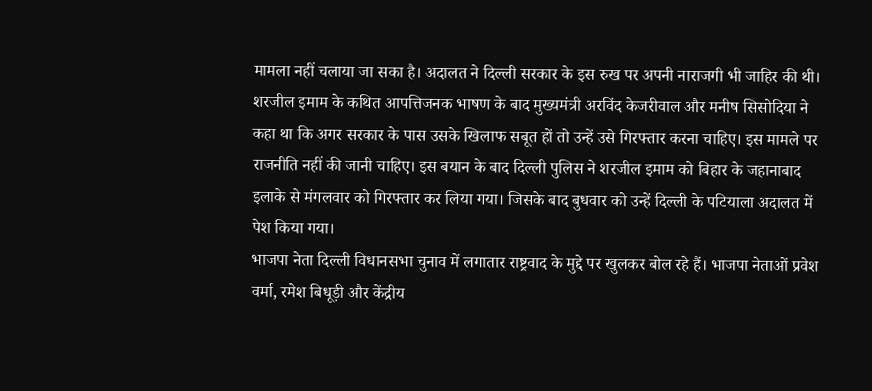मामला नहीं चलाया जा सका है। अदालत ने दिल्ली सरकार के इस रुख पर अपनी नाराजगी भी जाहिर की थी।
शरजील इमाम के कथित आपत्तिजनक भाषण के बाद मुख्यमंत्री अरविंद केजरीवाल और मनीष सिसोदिया ने कहा था कि अगर सरकार के पास उसके खिलाफ सबूत हों तो उन्हें उसे गिरफ्तार करना चाहिए। इस मामले पर राजनीति नहीं की जानी चाहिए। इस बयान के बाद दिल्ली पुलिस ने शरजील इमाम को बिहार के जहानाबाद इलाके से मंगलवार को गिरफ्तार कर लिया गया। जिसके बाद बुधवार को उन्हें दिल्ली के पटियाला अदालत में पेश किया गया।
भाजपा नेता दिल्ली विधानसभा चुनाव में लगातार राष्ट्रवाद के मुद्दे पर खुलकर बोल रहे हैं। भाजपा नेताओं प्रवेश वर्मा, रमेश बिधूड़ी और केंद्रीय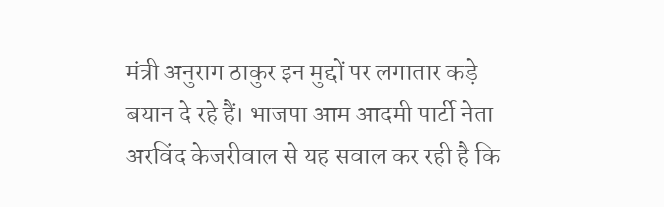मंत्री अनुराग ठाकुर इन मुद्दों पर लगातार कड़े बयान दे रहे हैं। भाजपा आम आदमी पार्टी नेता अरविंद केजरीवाल से यह सवाल कर रही है कि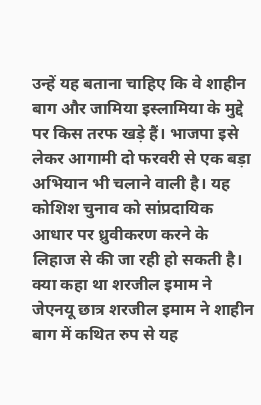उन्हें यह बताना चाहिए कि वे शाहीन बाग और जामिया इस्लामिया के मुद्दे पर किस तरफ खड़े हैं। भाजपा इसे लेकर आगामी दो फरवरी से एक बड़ा अभियान भी चलाने वाली है। यह कोशिश चुनाव को सांप्रदायिक आधार पर ध्रुवीकरण करने के लिहाज से की जा रही हो सकती है।
क्या कहा था शरजील इमाम ने
जेएनयू छात्र शरजील इमाम ने शाहीन बाग में कथित रुप से यह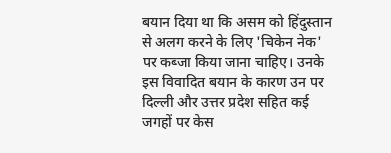बयान दिया था कि असम को हिंदुस्तान से अलग करने के लिए 'चिकेन नेक' पर कब्जा किया जाना चाहिए। उनके इस विवादित बयान के कारण उन पर दिल्ली और उत्तर प्रदेश सहित कई जगहों पर केस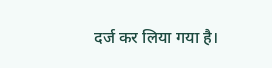दर्ज कर लिया गया है।